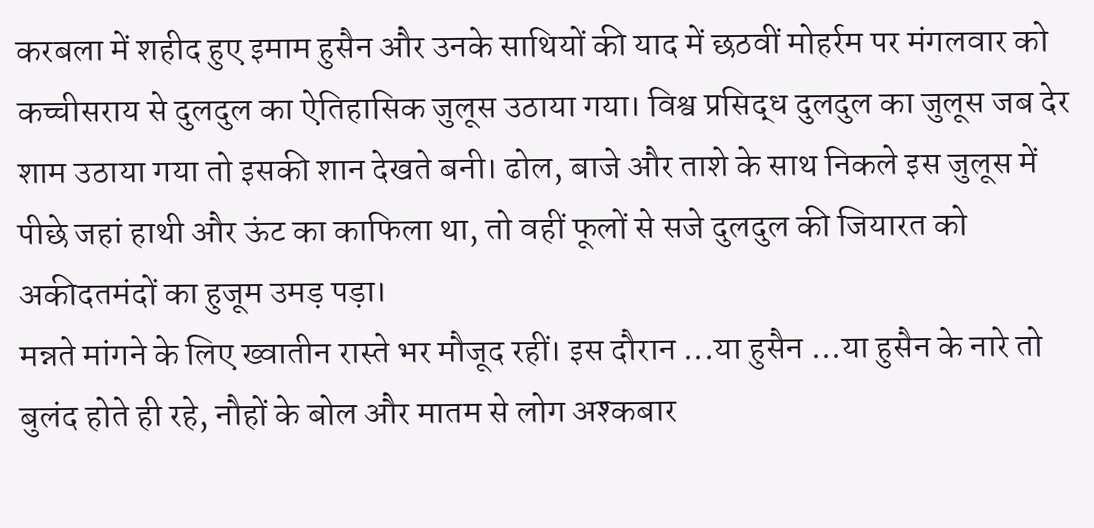करबला में शहीद हुए इमाम हुसैन और उनके साथियों की याद में छठवीं मोहर्रम पर मंगलवार को कच्चीसराय से दुलदुल का ऐतिहासिक जुलूस उठाया गया। विश्व प्रसिद्ध दुलदुल का जुलूस जब देर शाम उठाया गया तो इसकी शान देखते बनी। ढोल, बाजे और ताशे के साथ निकले इस जुलूस में पीछे जहां हाथी और ऊंट का काफिला था, तो वहीं फूलों से सजे दुलदुल की जियारत को अकीदतमंदों का हुजूम उमड़ पड़ा।
मन्नते मांगने के लिए ख्वातीन रास्ते भर मौजूद रहीं। इस दौरान ...या हुसैन ...या हुसैन के नारे तो बुलंद होते ही रहे, नौहों के बोल और मातम से लोग अश्कबार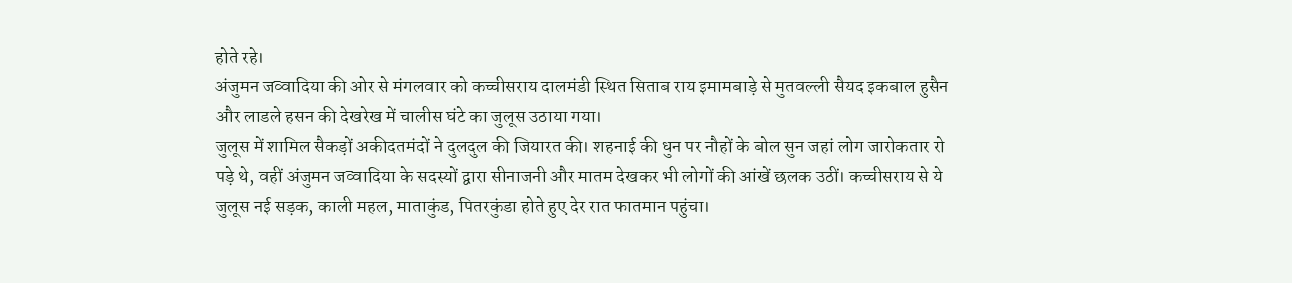होते रहे।
अंजुमन जव्वादिया की ओर से मंगलवार को कच्चीसराय दालमंडी स्थित सिताब राय इमामबाड़े से मुतवल्ली सैयद इकबाल हुसैन और लाडले हसन की देखरेख में चालीस घंटे का जुलूस उठाया गया।
जुलूस में शामिल सैकड़ों अकीदतमंदों ने दुलदुल की जियारत की। शहनाई की धुन पर नौहों के बोल सुन जहां लोग जारोकतार रो पड़े थे, वहीं अंजुमन जव्वादिया के सदस्यों द्वारा सीनाजनी और मातम देखकर भी लोगों की आंखें छलक उठीं। कच्चीसराय से ये जुलूस नई सड़क, काली महल, माताकुंड, पितरकुंडा होते हुए देर रात फातमान पहुंचा।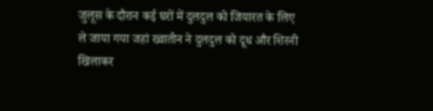जुलूस के दौरान कई घरों में दुलदुल को जियारत के लिए ले जाया गया जहां ख्वातीन ने दुलदुल को दूध और शिरनी खिलाकर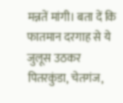मन्नतें मांगी। बता दें कि फातमान दरगाह से ये जुलूस उठकर पितरकुंडा, चेतगंज,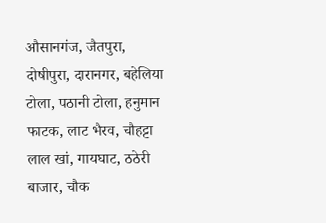औसानगंज, जैतपुरा, दोषीपुरा, दारानगर, बहेलिया टोला, पठानी टोला, हनुमान फाटक, लाट भैरव, चौहट्टा लाल खां, गायघाट, ठठेरी बाजार, चौक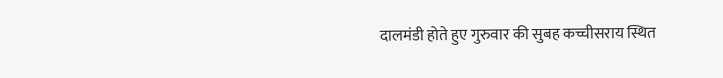दालमंडी होते हुए गुरुवार की सुबह कच्चीसराय स्थित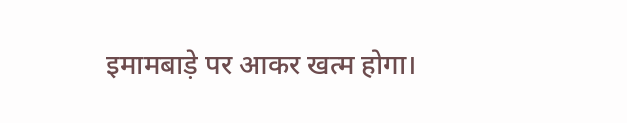इमामबाड़े पर आकर खत्म होगा।